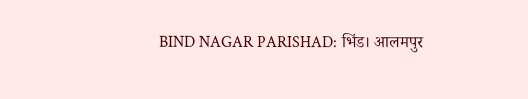BIND NAGAR PARISHAD: भिंड। आलमपुर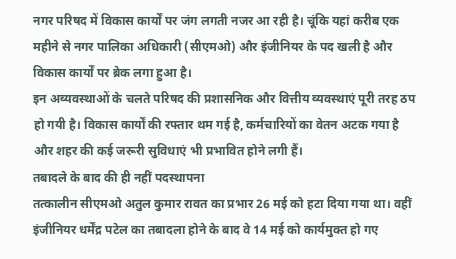नगर परिषद में विकास कार्यों पर जंग लगती नजर आ रही है। चूंकि यहां करीब एक महीने से नगर पालिका अधिकारी (सीएमओ) और इंजीनियर के पद खली है और विकास कार्यों पर ब्रेक लगा हुआ है।
इन अव्यवस्थाओं के चलते परिषद की प्रशासनिक और वित्तीय व्यवस्थाएं पूरी तरह ठप हो गयी है। विकास कार्यों की रफ्तार थम गई है, कर्मचारियों का वेतन अटक गया है और शहर की कई जरूरी सुविधाएं भी प्रभावित होने लगी हैं।
तबादले के बाद की ही नहीं पदस्थापना
तत्कालीन सीएमओ अतुल कुमार रावत का प्रभार 26 मई को हटा दिया गया था। वहीं इंजीनियर धर्मेंद्र पटेल का तबादला होने के बाद वे 14 मई को कार्यमुक्त हो गए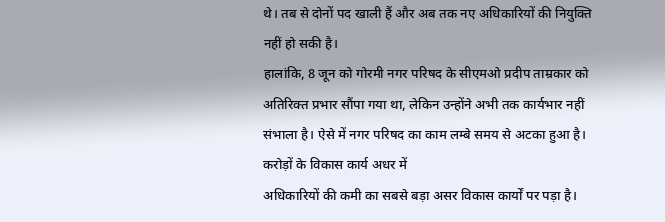थे। तब से दोनों पद खाली हैं और अब तक नए अधिकारियों की नियुक्ति नहीं हो सकी है।
हालांकि, 8 जून को गोरमी नगर परिषद के सीएमओ प्रदीप ताम्रकार को अतिरिक्त प्रभार सौंपा गया था, लेकिन उन्होंने अभी तक कार्यभार नहीं संभाला है। ऐसे में नगर परिषद का काम लम्बे समय से अटका हुआ है।
करोड़ों के विकास कार्य अधर में
अधिकारियों की कमी का सबसे बड़ा असर विकास कार्यों पर पड़ा है।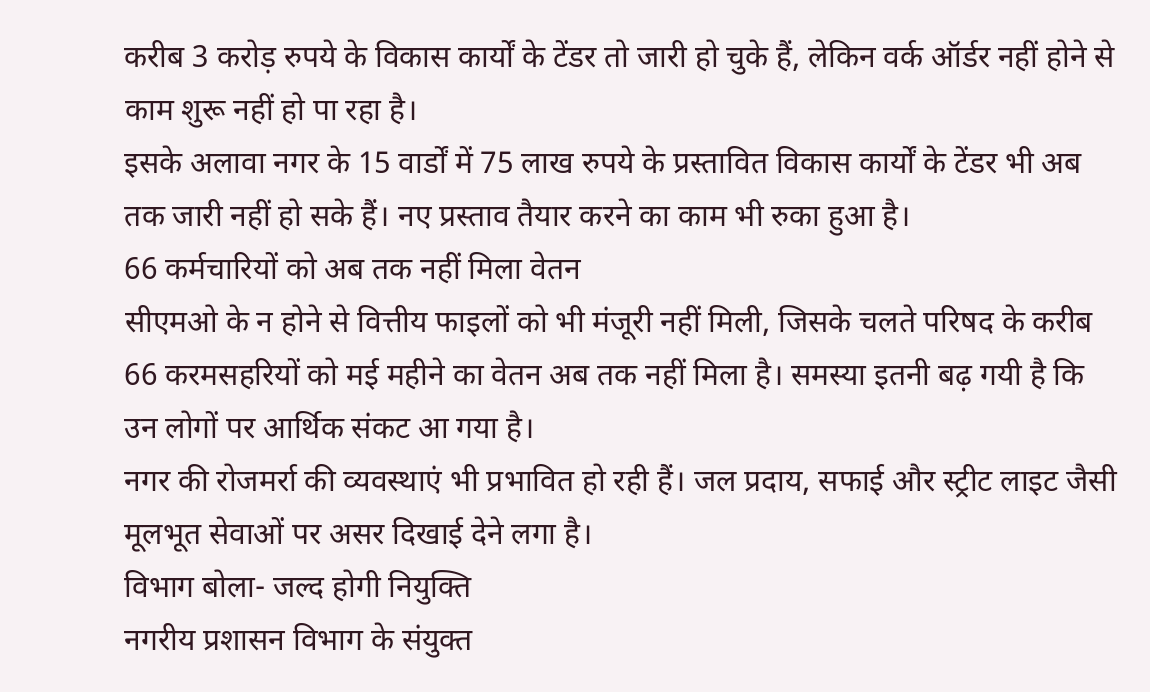करीब 3 करोड़ रुपये के विकास कार्यों के टेंडर तो जारी हो चुके हैं, लेकिन वर्क ऑर्डर नहीं होने से काम शुरू नहीं हो पा रहा है।
इसके अलावा नगर के 15 वार्डों में 75 लाख रुपये के प्रस्तावित विकास कार्यों के टेंडर भी अब तक जारी नहीं हो सके हैं। नए प्रस्ताव तैयार करने का काम भी रुका हुआ है।
66 कर्मचारियों को अब तक नहीं मिला वेतन
सीएमओ के न होने से वित्तीय फाइलों को भी मंजूरी नहीं मिली, जिसके चलते परिषद के करीब 66 करमसहरियों को मई महीने का वेतन अब तक नहीं मिला है। समस्या इतनी बढ़ गयी है कि उन लोगों पर आर्थिक संकट आ गया है।
नगर की रोजमर्रा की व्यवस्थाएं भी प्रभावित हो रही हैं। जल प्रदाय, सफाई और स्ट्रीट लाइट जैसी मूलभूत सेवाओं पर असर दिखाई देने लगा है।
विभाग बोला- जल्द होगी नियुक्ति
नगरीय प्रशासन विभाग के संयुक्त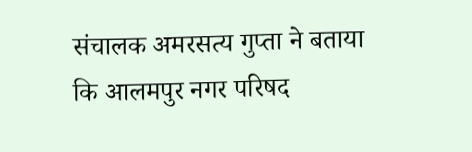संचालक अमरसत्य गुप्ता ने बताया कि आलमपुर नगर परिषद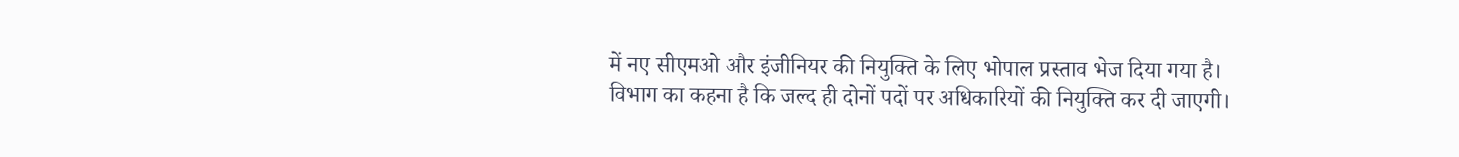में नए सीएमओ और इंजीनियर की नियुक्ति के लिए भोपाल प्रस्ताव भेज दिया गया है। विभाग का कहना है कि जल्द ही दोनों पदों पर अधिकारियों की नियुक्ति कर दी जाएगी।